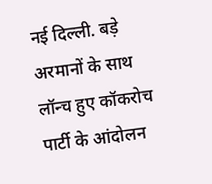नई दिल्ली. बड़े अरमानों के साथ लॉन्च हुए कॉकरोच पार्टी के आंदोलन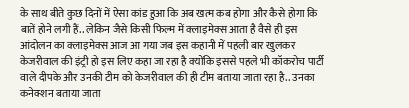के साथ बीते कुछ दिनों में ऐसा कांड हुआ कि अब खत्म कब होगा और कैसे होगा कि बातें होने लगी हैं.. लेकिन जैसे किसी फिल्म में क्लाइमेक्स आता है वैसे ही इस आंदोलन का क्लाइमेक्स आज आ गया जब इस कहानी में पहली बार खुलकर केजरीवाल की इंट्री हो इस लिए कहा जा रहा है क्योंकि इससे पहले भी कॉकरोच पार्टी वाले दीपके और उनकी टीम को केजरीवाल की ही टीम बताया जाता रहा है.. उनका कनेक्शन बताया जाता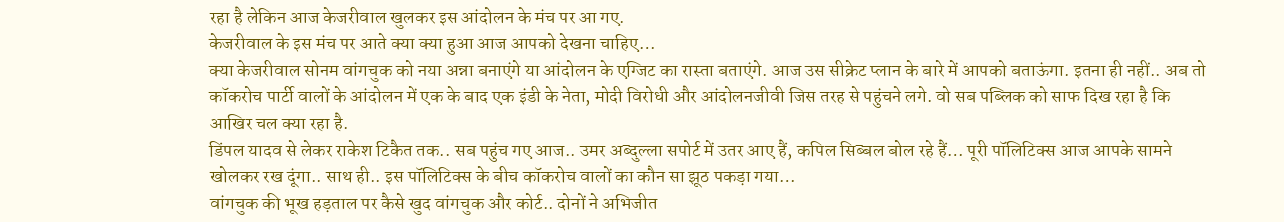रहा है लेकिन आज केजरीवाल खुलकर इस आंदोलन के मंच पर आ गए.
केजरीवाल के इस मंच पर आते क्या क्या हुआ आज आपको देखना चाहिए…
क्या केजरीवाल सोनम वांगचुक को नया अन्ना बनाएंगे या आंदोलन के एग्जिट का रास्ता बताएंगे. आज उस सीक्रेट प्लान के बारे में आपको बताऊंगा. इतना ही नहीं.. अब तो कॉकरोच पार्टी वालों के आंदोलन में एक के बाद एक इंडी के नेता, मोदी विरोधी और आंदोलनजीवी जिस तरह से पहुंचने लगे. वो सब पब्लिक को साफ दिख रहा है कि आखिर चल क्या रहा है.
डिंपल यादव से लेकर राकेश टिकैत तक.. सब पहुंच गए आज.. उमर अब्दुल्ला सपोर्ट में उतर आए हैं, कपिल सिब्बल बोल रहे हैं… पूरी पॉलिटिक्स आज आपके सामने खोलकर रख दूंगा.. साथ ही.. इस पॉलिटिक्स के बीच कॉकरोच वालों का कौन सा झूठ पकड़ा गया…
वांगचुक की भूख हड़ताल पर कैसे खुद वांगचुक और कोर्ट.. दोनों ने अभिजीत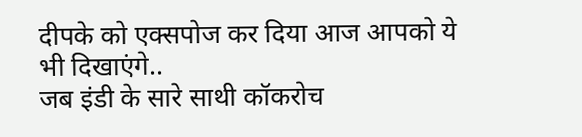दीपके को एक्सपोज कर दिया आज आपको ये भी दिखाएंगे..
जब इंडी के सारे साथी कॉकरोच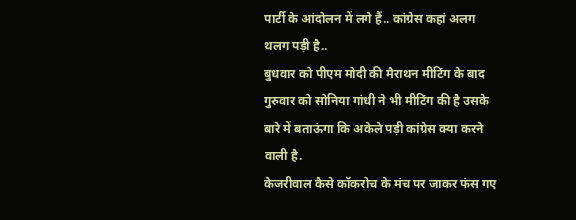पार्टी के आंदोलन में लगे हैं.. कांग्रेस कहां अलग थलग पड़ी है..
बुधवार को पीएम मोदी की मैराथन मीटिंग के बाद गुरुवार को सोनिया गांधी ने भी मीटिंग की है उसके बारे में बताऊंगा कि अकेले पड़ी कांग्रेस क्या करने वाली है.
केजरीवाल कैसे कॉकरोच के मंच पर जाकर फंस गए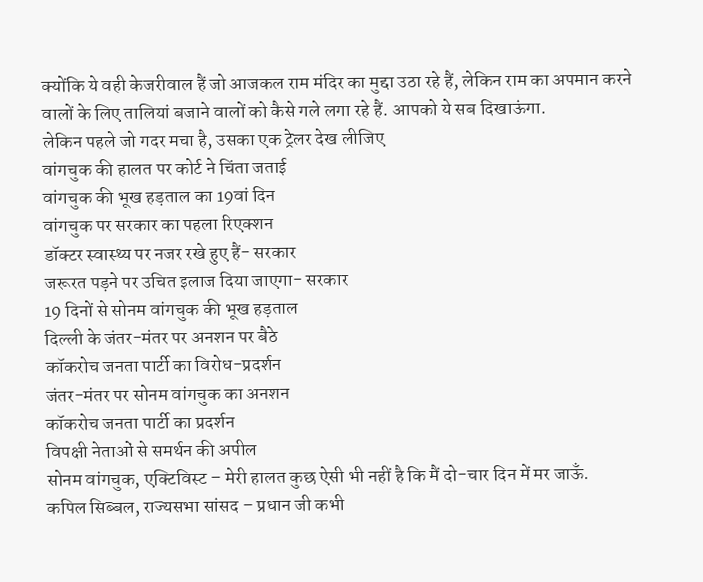क्योंकि ये वही केजरीवाल हैं जो आजकल राम मंदिर का मुद्दा उठा रहे हैं, लेकिन राम का अपमान करने वालों के लिए तालियां बजाने वालों को कैसे गले लगा रहे हैं. आपको ये सब दिखाऊंगा.
लेकिन पहले जो गदर मचा है, उसका एक ट्रेलर देख लीजिए
वांगचुक की हालत पर कोर्ट ने चिंता जताई
वांगचुक की भूख हड़ताल का 19वां दिन
वांगचुक पर सरकार का पहला रिएक्शन
डॉक्टर स्वास्थ्य पर नजर रखे हुए हैं- सरकार
जरूरत पड़ने पर उचित इलाज दिया जाएगा- सरकार
19 दिनों से सोनम वांगचुक की भूख हड़ताल
दिल्ली के जंतर-मंतर पर अनशन पर बैठे
कॉकरोच जनता पार्टी का विरोध-प्रदर्शन
जंतर-मंतर पर सोनम वांगचुक का अनशन
कॉकरोच जनता पार्टी का प्रदर्शन
विपक्षी नेताओं से समर्थन की अपील
सोनम वांगचुक, एक्टिविस्ट – मेरी हालत कुछ ऐसी भी नहीं है कि मैं दो-चार दिन में मर जाऊँ.
कपिल सिब्बल, राज्यसभा सांसद – प्रधान जी कभी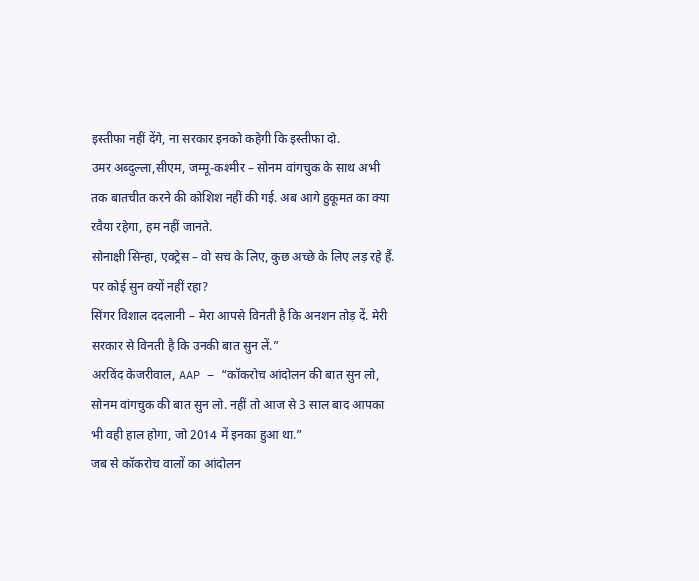इस्तीफा नहीं देंगे, ना सरकार इनको कहेगी कि इस्तीफा दो.
उमर अब्दुल्ला,सीएम, जम्मू-कश्मीर – सोनम वांगचुक के साथ अभी तक बातचीत करने की कोशिश नहीं की गई. अब आगे हुकूमत का क्या रवैया रहेगा, हम नहीं जानते.
सोनाक्षी सिन्हा, एक्ट्रेस – वो सच के लिए, कुछ अच्छे के लिए लड़ रहे हैं. पर कोई सुन क्यों नहीं रहा?
सिंगर विशाल ददलानी – मेरा आपसे विनती है कि अनशन तोड़ दें. मेरी सरकार से विनती है कि उनकी बात सुन लें.”
अरविंद केजरीवाल, AAP – “कॉकरोच आंदोलन की बात सुन लो, सोनम वांगचुक की बात सुन लो. नहीं तो आज से 3 साल बाद आपका भी वही हाल होगा, जो 2014 में इनका हुआ था.”
जब से कॉकरोच वालों का आंदोलन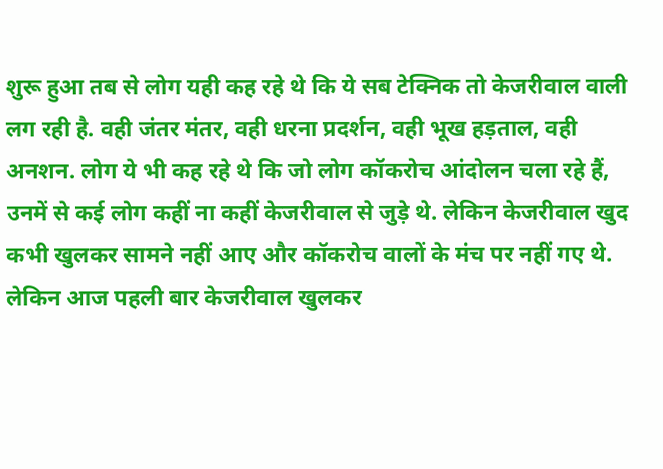शुरू हुआ तब से लोग यही कह रहे थे कि ये सब टेक्निक तो केजरीवाल वाली लग रही है. वही जंतर मंतर, वही धरना प्रदर्शन, वही भूख हड़ताल, वही अनशन. लोग ये भी कह रहे थे कि जो लोग कॉकरोच आंदोलन चला रहे हैं, उनमें से कई लोग कहीं ना कहीं केजरीवाल से जुड़े थे. लेकिन केजरीवाल खुद कभी खुलकर सामने नहीं आए और कॉकरोच वालों के मंच पर नहीं गए थे. लेकिन आज पहली बार केजरीवाल खुलकर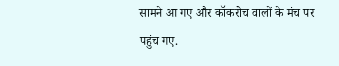सामने आ गए और कॉकरोच वालों के मंच पर पहुंच गए.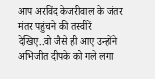आप अरविंद केजरीवाल के जंतर मंतर पहुंचने की तस्वीरें देखिए..वो जैसे ही आए उन्होंने अभिजीत दीपके को गले लगा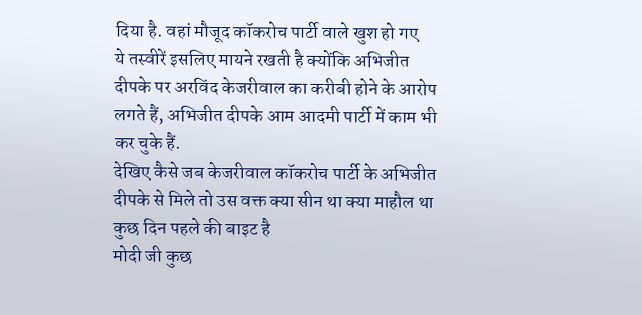दिया है. वहां मौजूद कॉकरोच पार्टी वाले खुश हो गए
ये तस्वीरें इसलिए मायने रखती है क्योंकि अभिजीत दीपके पर अरविंद केजरीवाल का करीबी होने के आरोप लगते हैं, अभिजीत दीपके आम आदमी पार्टी में काम भी कर चुके हैं.
देखिए कैसे जब केजरीवाल कॉकरोच पार्टी के अभिजीत दीपके से मिले तो उस वक्त क्या सीन था क्या माहौल था
कुछ दिन पहले की बाइट है
मोदी जी कुछ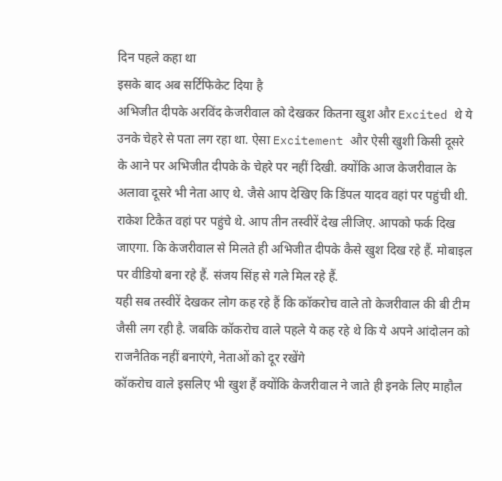दिन पहले कहा था
इसके बाद अब सर्टिफिकेट दिया है
अभिजीत दीपके अरविंद केजरीवाल को देखकर कितना खुश और Excited थे ये उनके चेहरे से पता लग रहा था. ऐसा Excitement और ऐसी खुशी किसी दूसरे के आने पर अभिजीत दीपके के चेहरे पर नहीं दिखी. क्योंकि आज केजरीवाल के अलावा दूसरे भी नेता आए थे. जैसे आप देखिए कि डिंपल यादव वहां पर पहुंची थी.
राकेश टिकैत वहां पर पहुंचे थे. आप तीन तस्वीरें देख लीजिए. आपको फर्क दिख जाएगा. कि केजरीवाल से मिलते ही अभिजीत दीपके कैसे खुश दिख रहे हैं. मोबाइल पर वीडियो बना रहे हैं. संजय सिंह से गले मिल रहे हैं.
यही सब तस्वीरें देखकर लोग कह रहे हैं कि कॉकरोच वाले तो केजरीवाल की बी टीम जैसी लग रही है. जबकि कॉकरोच वाले पहले ये कह रहे थे कि ये अपने आंदोलन को राजनैतिक नहीं बनाएंगे, नेताओं को दूर रखेंगे
कॉकरोच वाले इसलिए भी खुश हैं क्योंकि केजरीवाल ने जाते ही इनके लिए माहौल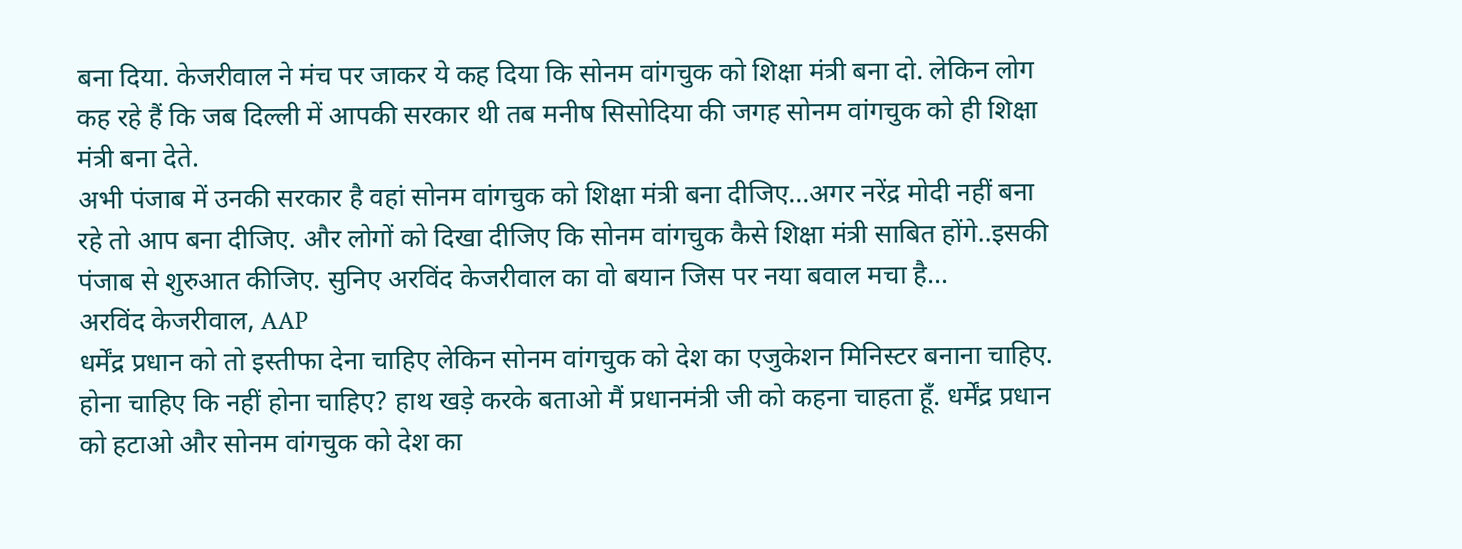बना दिया. केजरीवाल ने मंच पर जाकर ये कह दिया कि सोनम वांगचुक को शिक्षा मंत्री बना दो. लेकिन लोग कह रहे हैं कि जब दिल्ली में आपकी सरकार थी तब मनीष सिसोदिया की जगह सोनम वांगचुक को ही शिक्षा मंत्री बना देते.
अभी पंजाब में उनकी सरकार है वहां सोनम वांगचुक को शिक्षा मंत्री बना दीजिए…अगर नरेंद्र मोदी नहीं बना रहे तो आप बना दीजिए. और लोगों को दिखा दीजिए कि सोनम वांगचुक कैसे शिक्षा मंत्री साबित होंगे..इसकी पंजाब से शुरुआत कीजिए. सुनिए अरविंद केजरीवाल का वो बयान जिस पर नया बवाल मचा है…
अरविंद केजरीवाल, AAP
धर्मेंद्र प्रधान को तो इस्तीफा देना चाहिए लेकिन सोनम वांगचुक को देश का एजुकेशन मिनिस्टर बनाना चाहिए. होना चाहिए कि नहीं होना चाहिए? हाथ खड़े करके बताओ मैं प्रधानमंत्री जी को कहना चाहता हूँ. धर्मेंद्र प्रधान को हटाओ और सोनम वांगचुक को देश का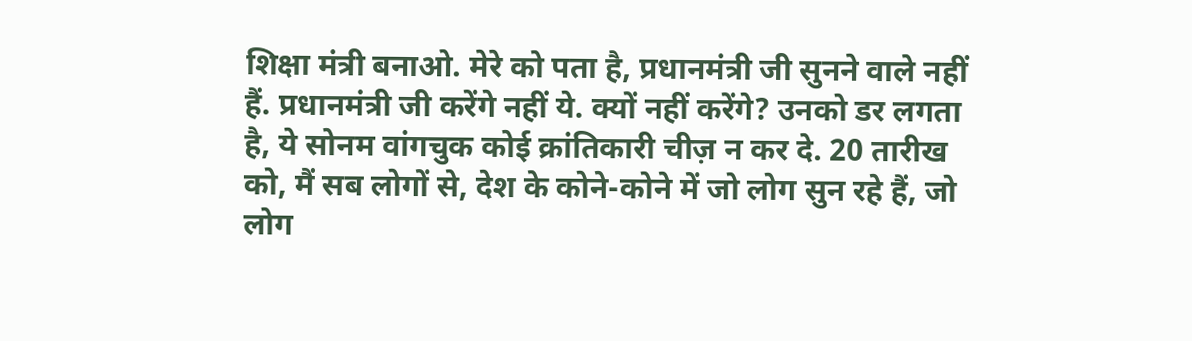शिक्षा मंत्री बनाओ. मेरे को पता है, प्रधानमंत्री जी सुनने वाले नहीं हैं. प्रधानमंत्री जी करेंगे नहीं ये. क्यों नहीं करेंगे? उनको डर लगता है, ये सोनम वांगचुक कोई क्रांतिकारी चीज़ न कर दे. 20 तारीख को, मैं सब लोगों से, देश के कोने-कोने में जो लोग सुन रहे हैं, जो लोग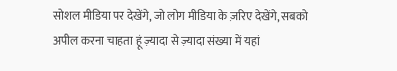सोशल मीडिया पर देखेंगे, जो लोग मीडिया के ज़रिए देखेंगे, सबको अपील करना चाहता हूं ज़्यादा से ज़्यादा संख्या में यहां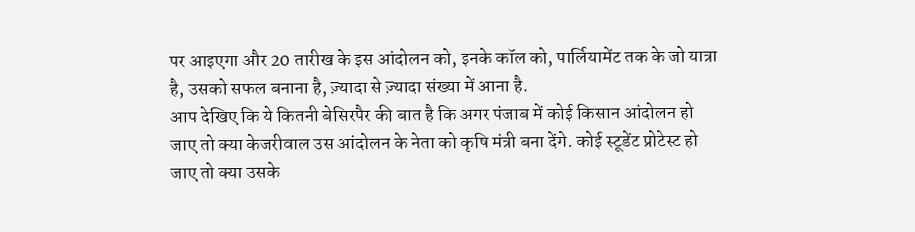पर आइएगा और 20 तारीख के इस आंदोलन को, इनके कॉल को, पार्लियामेंट तक के जो यात्रा है, उसको सफल बनाना है, ज़्यादा से ज़्यादा संख्या में आना है.
आप देखिए कि ये कितनी बेसिरपैर की बात है कि अगर पंजाब में कोई किसान आंदोलन हो जाए तो क्या केजरीवाल उस आंदोलन के नेता को कृषि मंत्री बना देंगे. कोई स्टूडेंट प्रोटेस्ट हो जाए तो क्या उसके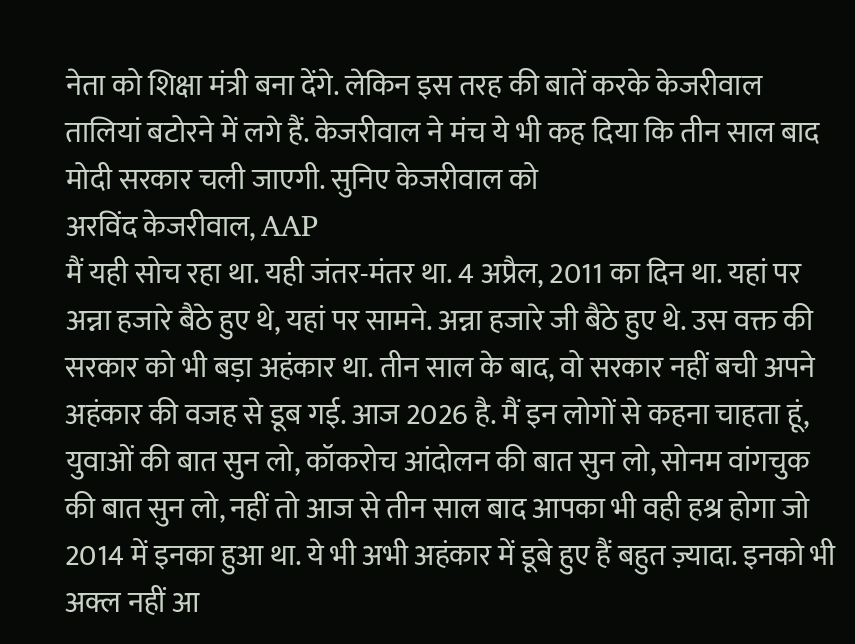नेता को शिक्षा मंत्री बना देंगे. लेकिन इस तरह की बातें करके केजरीवाल तालियां बटोरने में लगे हैं. केजरीवाल ने मंच ये भी कह दिया कि तीन साल बाद मोदी सरकार चली जाएगी. सुनिए केजरीवाल को
अरविंद केजरीवाल, AAP
मैं यही सोच रहा था. यही जंतर-मंतर था. 4 अप्रैल, 2011 का दिन था. यहां पर अन्ना हजारे बैठे हुए थे, यहां पर सामने. अन्ना हजारे जी बैठे हुए थे. उस वक्त की सरकार को भी बड़ा अहंकार था. तीन साल के बाद, वो सरकार नहीं बची अपने अहंकार की वजह से डूब गई. आज 2026 है. मैं इन लोगों से कहना चाहता हूं, युवाओं की बात सुन लो, कॉकरोच आंदोलन की बात सुन लो, सोनम वांगचुक की बात सुन लो, नहीं तो आज से तीन साल बाद आपका भी वही हश्र होगा जो 2014 में इनका हुआ था. ये भी अभी अहंकार में डूबे हुए हैं बहुत ज़्यादा. इनको भी अक्ल नहीं आ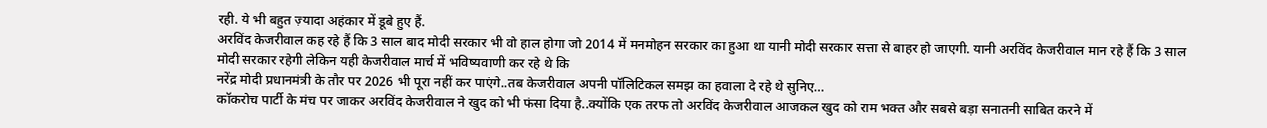रही. ये भी बहुत ज़्यादा अहंकार में डूबे हुए हैं.
अरविंद केजरीवाल कह रहे हैं कि 3 साल बाद मोदी सरकार भी वो हाल होगा जो 2014 में मनमोहन सरकार का हुआ था यानी मोदी सरकार सत्ता से बाहर हो जाएगी. यानी अरविंद केजरीवाल मान रहे हैं कि 3 साल मोदी सरकार रहेगी लेकिन यही केजरीवाल मार्च में भविष्यवाणी कर रहे थे कि
नरेंद्र मोदी प्रधानमंत्री के तौर पर 2026 भी पूरा नहीं कर पाएंगे..तब केजरीवाल अपनी पॉलिटिकल समझ का हवाला दे रहे थे सुनिए…
कॉकरोच पार्टी के मंच पर जाकर अरविंद केजरीवाल ने खुद को भी फंसा दिया है..क्योंकि एक तरफ तो अरविंद केजरीवाल आजकल खुद को राम भक्त और सबसे बड़ा सनातनी साबित करने में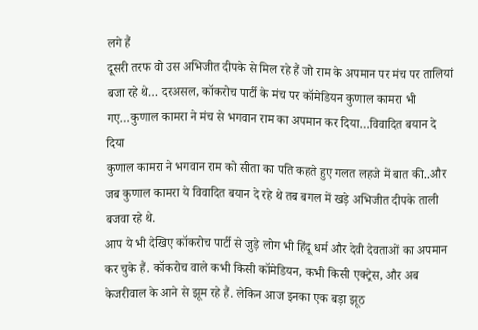लगे हैं
दूसरी तरफ वो उस अभिजीत दीपके से मिल रहे हैं जो राम के अपमान पर मंच पर तालियां बजा रहे थे… दरअसल, कॉकरोच पार्टी के मंच पर कॉमेडियन कुणाल कामरा भी गए…कुणाल कामरा ने मंच से भगवान राम का अपमान कर दिया…विवादित बयान दे दिया
कुणाल कामरा ने भगवान राम को सीता का पति कहते हुए गलत लहजे में बात की..और जब कुणाल कामरा ये विवादित बयान दे रहे थे तब बगल में खड़े अभिजीत दीपके ताली बजवा रहे थे.
आप ये भी देखिए कॉकरोच पार्टी से जुड़े लोग भी हिंदू धर्म और देवी देवताओं का अपमान कर चुके हैं. कॉकरोच वाले कभी किसी कॉमेडियन, कभी किसी एक्ट्रेस, और अब केजरीवाल के आने से झूम रहे हैं. लेकिन आज इनका एक बड़ा झूठ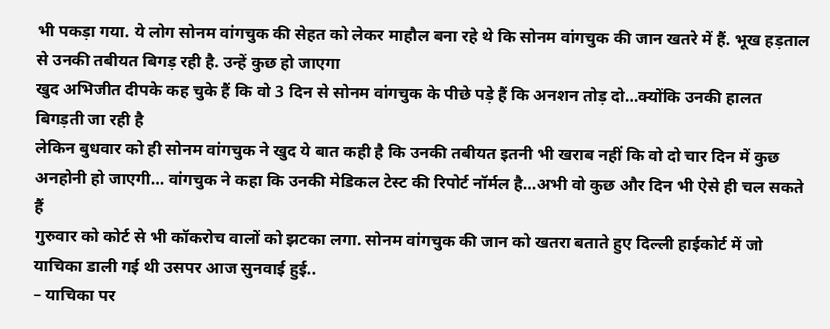भी पकड़ा गया. ये लोग सोनम वांगचुक की सेहत को लेकर माहौल बना रहे थे कि सोनम वांगचुक की जान खतरे में हैं. भूख हड़ताल से उनकी तबीयत बिगड़ रही है. उन्हें कुछ हो जाएगा
खुद अभिजीत दीपके कह चुके हैं कि वो 3 दिन से सोनम वांगचुक के पीछे पड़े हैं कि अनशन तोड़ दो…क्योंकि उनकी हालत बिगड़ती जा रही है
लेकिन बुधवार को ही सोनम वांगचुक ने खुद ये बात कही है कि उनकी तबीयत इतनी भी खराब नहीं कि वो दो चार दिन में कुछ अनहोनी हो जाएगी… वांगचुक ने कहा कि उनकी मेडिकल टेस्ट की रिपोर्ट नॉर्मल है…अभी वो कुछ और दिन भी ऐसे ही चल सकते हैं
गुरुवार को कोर्ट से भी कॉकरोच वालों को झटका लगा. सोनम वांगचुक की जान को खतरा बताते हुए दिल्ली हाईकोर्ट में जो याचिका डाली गई थी उसपर आज सुनवाई हुई..
– याचिका पर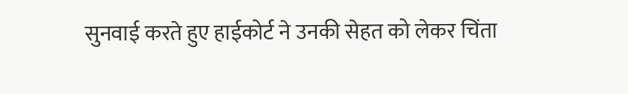सुनवाई करते हुए हाईकोर्ट ने उनकी सेहत को लेकर चिंता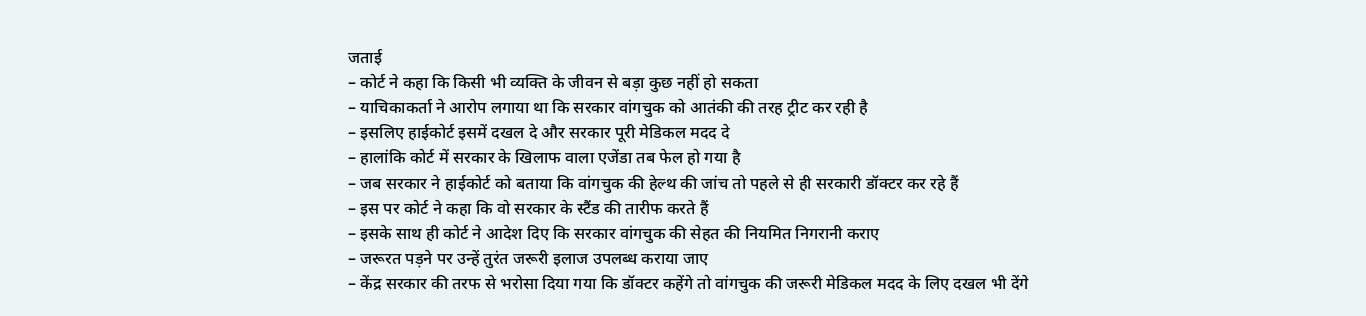जताई
– कोर्ट ने कहा कि किसी भी व्यक्ति के जीवन से बड़ा कुछ नहीं हो सकता
– याचिकाकर्ता ने आरोप लगाया था कि सरकार वांगचुक को आतंकी की तरह ट्रीट कर रही है
– इसलिए हाईकोर्ट इसमें दखल दे और सरकार पूरी मेडिकल मदद दे
– हालांकि कोर्ट में सरकार के खिलाफ वाला एजेंडा तब फेल हो गया है
– जब सरकार ने हाईकोर्ट को बताया कि वांगचुक की हेल्थ की जांच तो पहले से ही सरकारी डॉक्टर कर रहे हैं
– इस पर कोर्ट ने कहा कि वो सरकार के स्टैंड की तारीफ करते हैं
– इसके साथ ही कोर्ट ने आदेश दिए कि सरकार वांगचुक की सेहत की नियमित निगरानी कराए
– जरूरत पड़ने पर उन्हें तुरंत जरूरी इलाज उपलब्ध कराया जाए
– केंद्र सरकार की तरफ से भरोसा दिया गया कि डॉक्टर कहेंगे तो वांगचुक की जरूरी मेडिकल मदद के लिए दखल भी देंगे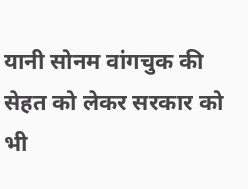यानी सोनम वांगचुक की सेहत को लेकर सरकार को भी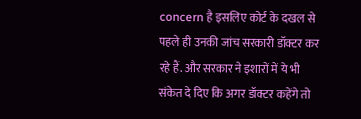concern है इसलिए कोर्ट के दखल से पहले ही उनकी जांच सरकारी डॉक्टर कर रहे हैं. और सरकार ने इशारों में ये भी संकेत दे दिए कि अगर डॉक्टर कहेंगे तो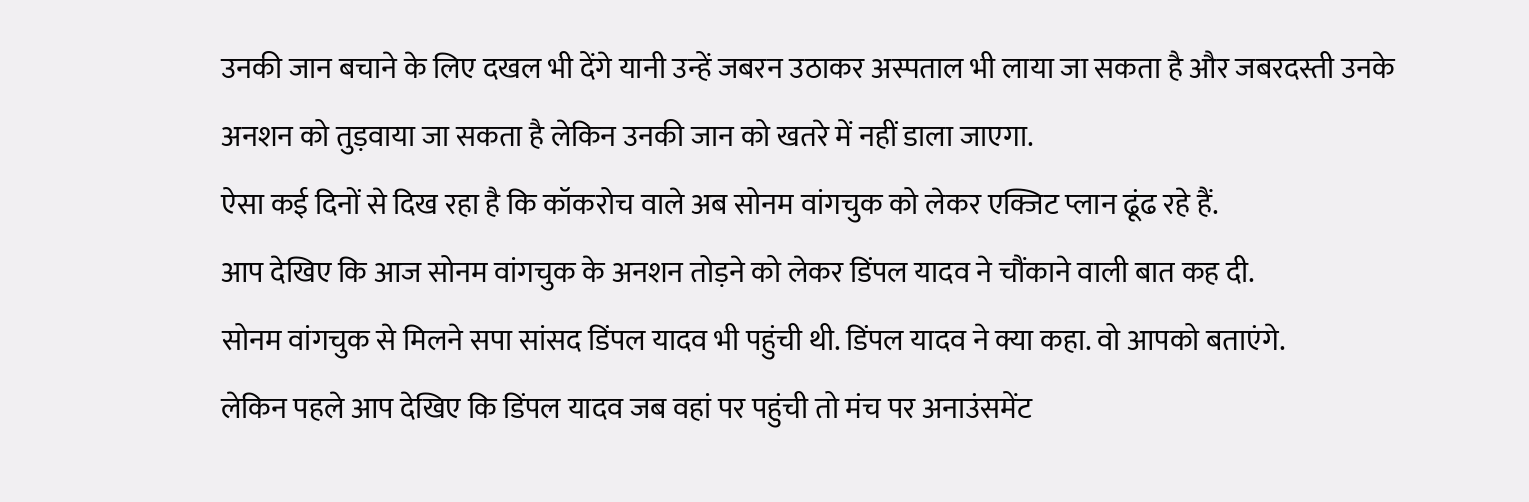उनकी जान बचाने के लिए दखल भी देंगे यानी उन्हें जबरन उठाकर अस्पताल भी लाया जा सकता है और जबरदस्ती उनके अनशन को तुड़वाया जा सकता है लेकिन उनकी जान को खतरे में नहीं डाला जाएगा.
ऐसा कई दिनों से दिख रहा है कि कॉकरोच वाले अब सोनम वांगचुक को लेकर एक्जिट प्लान ढूंढ रहे हैं.
आप देखिए कि आज सोनम वांगचुक के अनशन तोड़ने को लेकर डिंपल यादव ने चौंकाने वाली बात कह दी.
सोनम वांगचुक से मिलने सपा सांसद डिंपल यादव भी पहुंची थी. डिंपल यादव ने क्या कहा. वो आपको बताएंगे.
लेकिन पहले आप देखिए कि डिंपल यादव जब वहां पर पहुंची तो मंच पर अनाउंसमेंट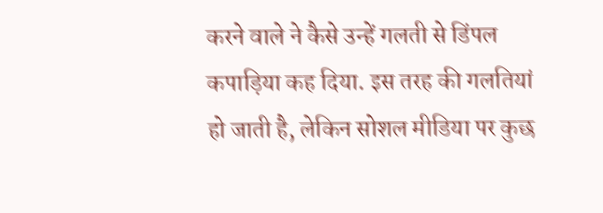करने वाले ने कैसे उन्हें गलती से डिंपल कपाड़िया कह दिया. इस तरह की गलतियां हो जाती है, लेकिन सोशल मीडिया पर कुछ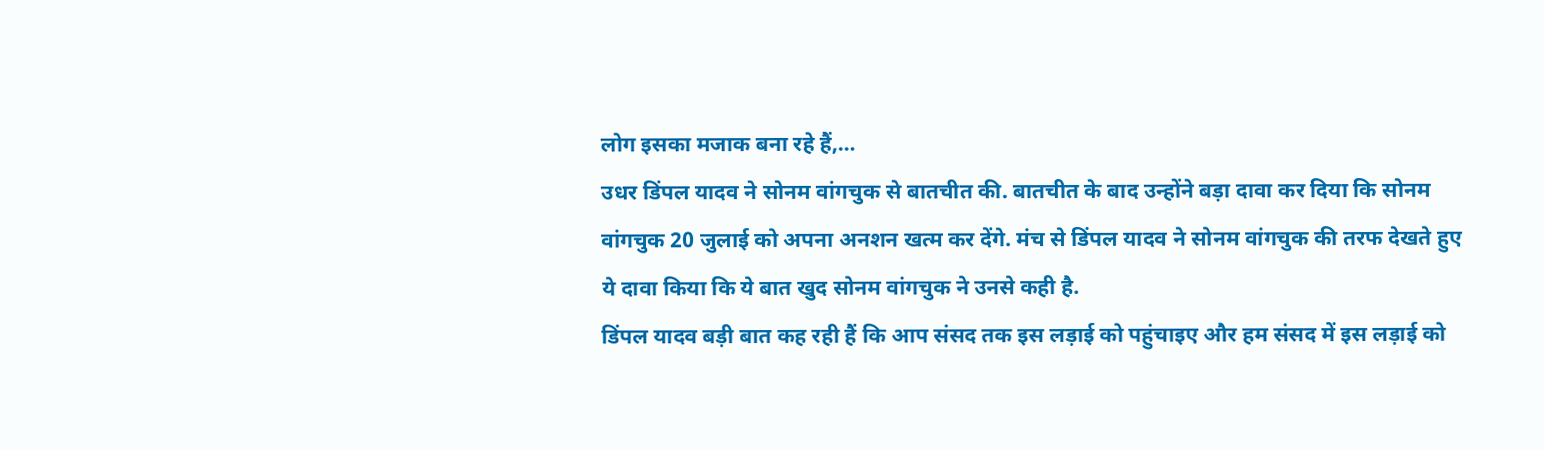लोग इसका मजाक बना रहे हैं,…
उधर डिंपल यादव ने सोनम वांगचुक से बातचीत की. बातचीत के बाद उन्होंने बड़ा दावा कर दिया कि सोनम वांगचुक 20 जुलाई को अपना अनशन खत्म कर देंगे. मंच से डिंपल यादव ने सोनम वांगचुक की तरफ देखते हुए ये दावा किया कि ये बात खुद सोनम वांगचुक ने उनसे कही है.
डिंपल यादव बड़ी बात कह रही हैं कि आप संसद तक इस लड़ाई को पहुंचाइए और हम संसद में इस लड़ाई को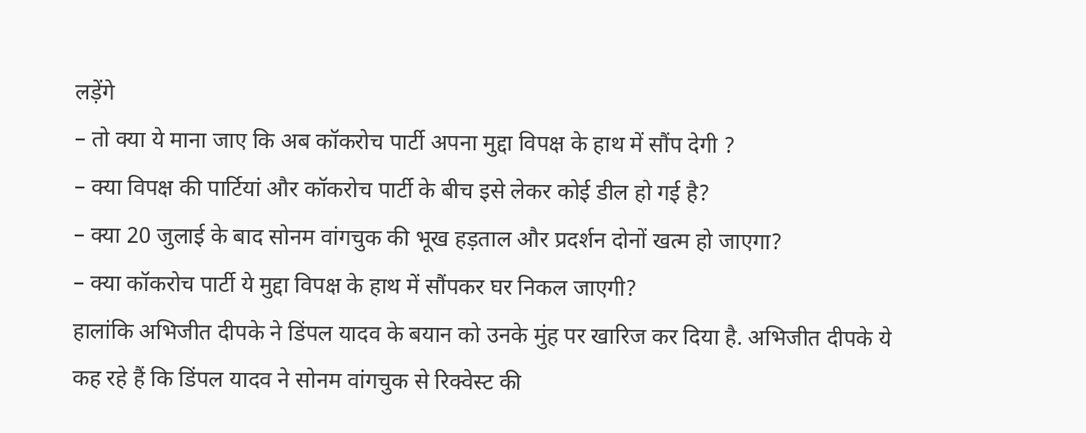लड़ेंगे
– तो क्या ये माना जाए कि अब कॉकरोच पार्टी अपना मुद्दा विपक्ष के हाथ में सौंप देगी ?
– क्या विपक्ष की पार्टियां और कॉकरोच पार्टी के बीच इसे लेकर कोई डील हो गई है?
– क्या 20 जुलाई के बाद सोनम वांगचुक की भूख हड़ताल और प्रदर्शन दोनों खत्म हो जाएगा?
– क्या कॉकरोच पार्टी ये मुद्दा विपक्ष के हाथ में सौंपकर घर निकल जाएगी?
हालांकि अभिजीत दीपके ने डिंपल यादव के बयान को उनके मुंह पर खारिज कर दिया है. अभिजीत दीपके ये कह रहे हैं कि डिंपल यादव ने सोनम वांगचुक से रिक्वेस्ट की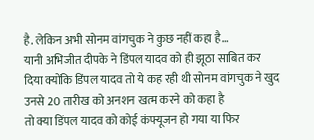है. लेकिन अभी सोनम वांगचुक ने कुछ नहीं कहा है…
यानी अभिजीत दीपके ने डिंपल यादव को ही झूठा साबित कर दिया क्योंकि डिंपल यादव तो ये कह रही थी सोनम वांगचुक ने खुद उनसे 20 तारीख को अनशन खत्म करने को कहा है
तो क्या डिंपल यादव को कोई कंफ्यूजन हो गया या फिर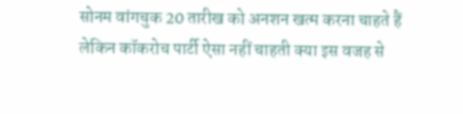सोनम वांगचुक 20 तारीख को अनशन खत्म करना चाहते हैं लेकिन कॉकरोच पार्टी ऐसा नहीं चाहती क्या इस वजह से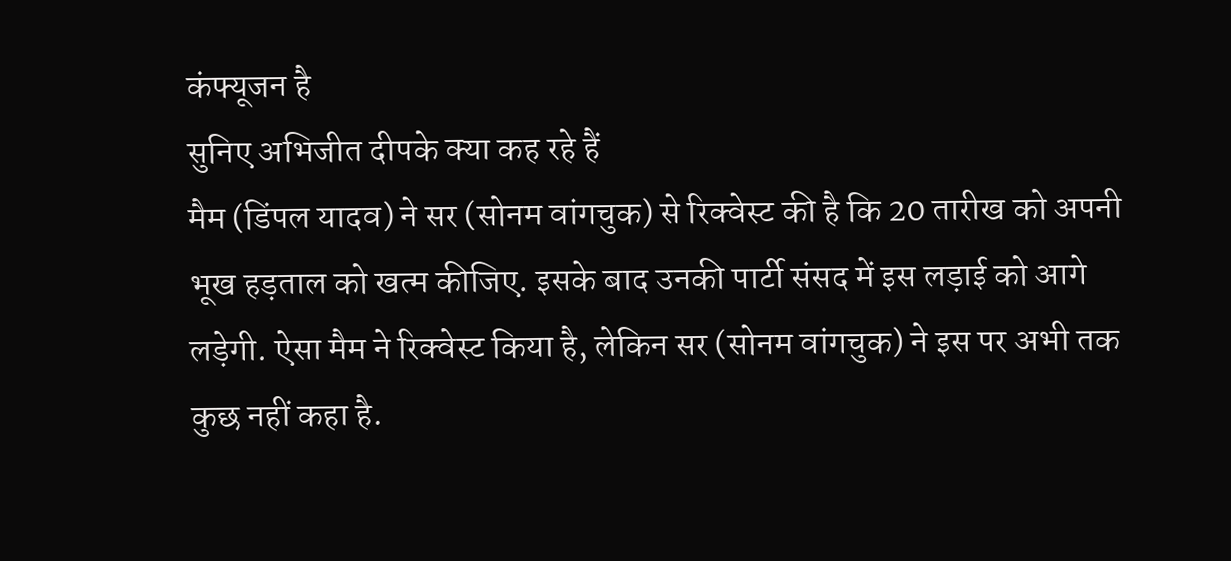कंफ्यूजन है
सुनिए अभिजीत दीपके क्या कह रहे हैं
मैम (डिंपल यादव) ने सर (सोनम वांगचुक) से रिक्वेस्ट की है कि 20 तारीख को अपनी भूख हड़ताल को खत्म कीजिए. इसके बाद उनकी पार्टी संसद में इस लड़ाई को आगे लड़ेगी. ऐसा मैम ने रिक्वेस्ट किया है, लेकिन सर (सोनम वांगचुक) ने इस पर अभी तक कुछ नहीं कहा है.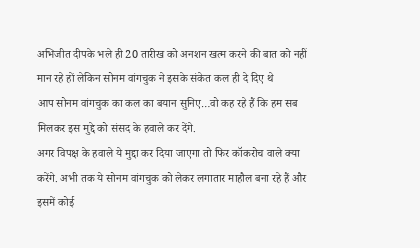अभिजीत दीपके भले ही 20 तारीख को अनशन खत्म करने की बात को नहीं मान रहे हों लेकिन सोनम वांगचुक ने इसके संकेत कल ही दे दिए थे
आप सोनम वांगचुक का कल का बयान सुनिए…वो कह रहे हैं कि हम सब मिलकर इस मुद्दे को संसद के हवाले कर देंगे.
अगर विपक्ष के हवाले ये मुद्दा कर दिया जाएगा तो फिर कॉकरोच वाले क्या करेंगे. अभी तक ये सोनम वांगचुक को लेकर लगातार माहौल बना रहे हैं और इसमें कोई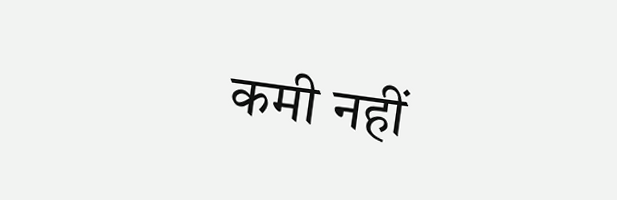कमी नहीं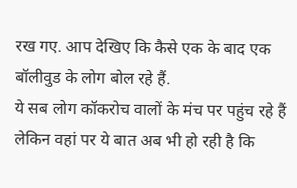रख गए. आप देखिए कि कैसे एक के बाद एक बॉलीवुड के लोग बोल रहे हैं.
ये सब लोग कॉकरोच वालों के मंच पर पहुंच रहे हैं लेकिन वहां पर ये बात अब भी हो रही है कि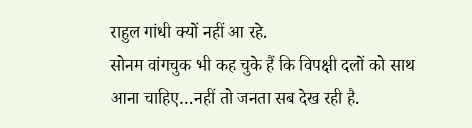राहुल गांधी क्यों नहीं आ रहे.
सोनम वांगचुक भी कह चुके हैं कि विपक्षी दलों को साथ आना चाहिए…नहीं तो जनता सब देख रही है.